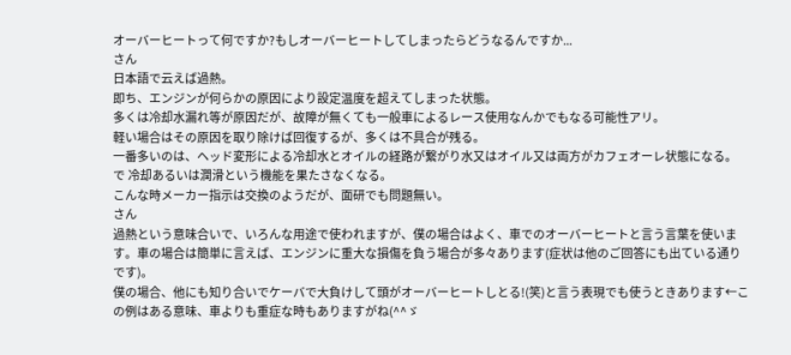オーバーヒートって何ですか?もしオーバーヒートしてしまったらどうなるんですか...
さん
日本語で云えば過熱。
即ち、エンジンが何らかの原因により設定温度を超えてしまった状態。
多くは冷却水漏れ等が原因だが、故障が無くても一般車によるレース使用なんかでもなる可能性アリ。
軽い場合はその原因を取り除けば回復するが、多くは不具合が残る。
一番多いのは、ヘッド変形による冷却水とオイルの経路が繋がり水又はオイル又は両方がカフェオーレ状態になる。
で 冷却あるいは潤滑という機能を果たさなくなる。
こんな時メーカー指示は交換のようだが、面研でも問題無い。
さん
過熱という意味合いで、いろんな用途で使われますが、僕の場合はよく、車でのオーバーヒートと言う言葉を使います。車の場合は簡単に言えば、エンジンに重大な損傷を負う場合が多々あります(症状は他のご回答にも出ている通りです)。
僕の場合、他にも知り合いでケーバで大負けして頭がオーバーヒートしとる!(笑)と言う表現でも使うときあります←この例はある意味、車よりも重症な時もありますがね(^^ゞ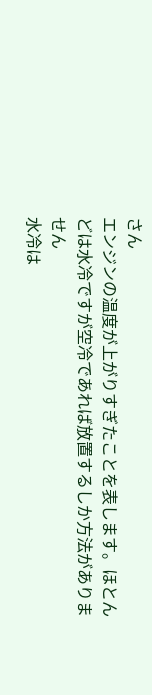さん
エンジンの温度が上がりすぎたことを表します。ほとんどは水冷ですが空冷であれば放置するしか方法がありません
水冷は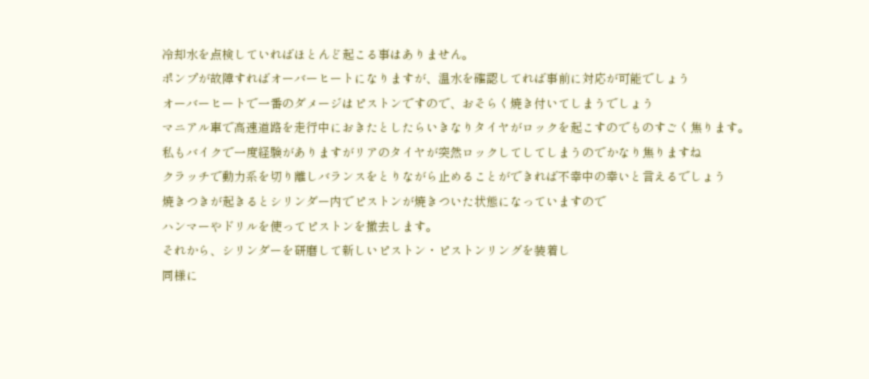冷却水を点検していればほとんど起こる事はありません。
ポンプが故障すればオーバーヒートになりますが、温水を確認してれば事前に対応が可能でしょう
オーバーヒートで一番のダメージはピストンですので、おそらく焼き付いてしまうでしょう
マニアル車で高速道路を走行中におきたとしたらいきなりタイヤがロックを起こすのでものすごく焦ります。
私もバイクで一度経験がありますがリアのタイヤが突然ロックしてしてしまうのでかなり焦りますね
クラッチで動力系を切り離しバランスをとりながら止めることができれば不幸中の幸いと言えるでしょう
焼きつきが起きるとシリンダー内でピストンが焼きついた状態になっていますので
ハンマーやドリルを使ってピストンを撤去します。
それから、シリンダーを研磨して新しいピストン・ピストンリングを装着し
同様に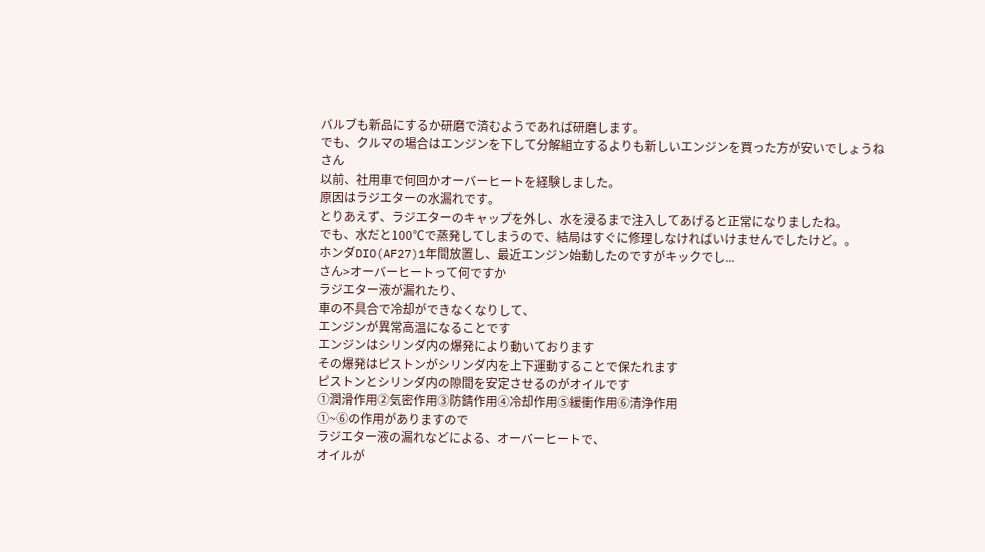バルブも新品にするか研磨で済むようであれば研磨します。
でも、クルマの場合はエンジンを下して分解組立するよりも新しいエンジンを買った方が安いでしょうね
さん
以前、社用車で何回かオーバーヒートを経験しました。
原因はラジエターの水漏れです。
とりあえず、ラジエターのキャップを外し、水を浸るまで注入してあげると正常になりましたね。
でも、水だと100℃で蒸発してしまうので、結局はすぐに修理しなければいけませんでしたけど。。
ホンダDIO(AF27)1年間放置し、最近エンジン始動したのですがキックでし...
さん>オーバーヒートって何ですか
ラジエター液が漏れたり、
車の不具合で冷却ができなくなりして、
エンジンが異常高温になることです
エンジンはシリンダ内の爆発により動いております
その爆発はピストンがシリンダ内を上下運動することで保たれます
ピストンとシリンダ内の隙間を安定させるのがオイルです
①潤滑作用②気密作用③防錆作用④冷却作用⑤緩衝作用⑥清浄作用
①~⑥の作用がありますので
ラジエター液の漏れなどによる、オーバーヒートで、
オイルが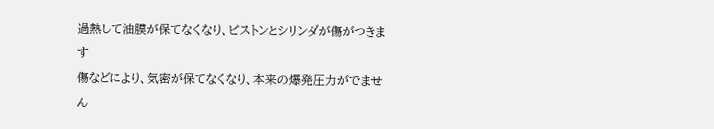過熱して油膜が保てなくなり、ピストンとシリンダが傷がつきます
傷などにより、気密が保てなくなり、本来の爆発圧力がでません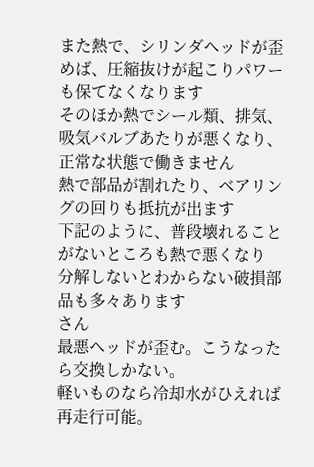また熱で、シリンダヘッドが歪めば、圧縮抜けが起こりパワーも保てなくなります
そのほか熱でシール類、排気、吸気バルブあたりが悪くなり、
正常な状態で働きません
熱で部品が割れたり、ベアリングの回りも抵抗が出ます
下記のように、普段壊れることがないところも熱で悪くなり
分解しないとわからない破損部品も多々あります
さん
最悪ヘッドが歪む。こうなったら交換しかない。
軽いものなら冷却水がひえれば再走行可能。